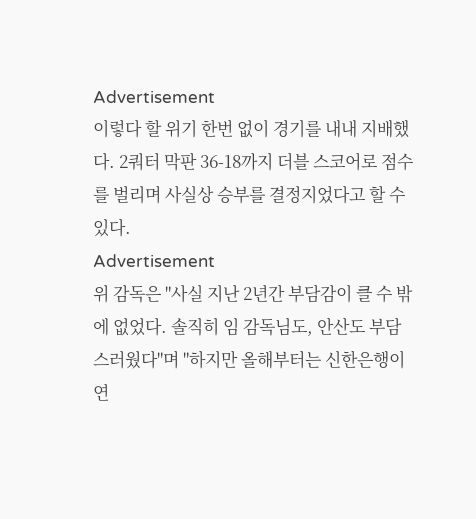Advertisement
이렇다 할 위기 한번 없이 경기를 내내 지배했다. 2쿼터 막판 36-18까지 더블 스코어로 점수를 벌리며 사실상 승부를 결정지었다고 할 수 있다.
Advertisement
위 감독은 "사실 지난 2년간 부담감이 클 수 밖에 없었다. 솔직히 임 감독님도, 안산도 부담스러웠다"며 "하지만 올해부터는 신한은행이 연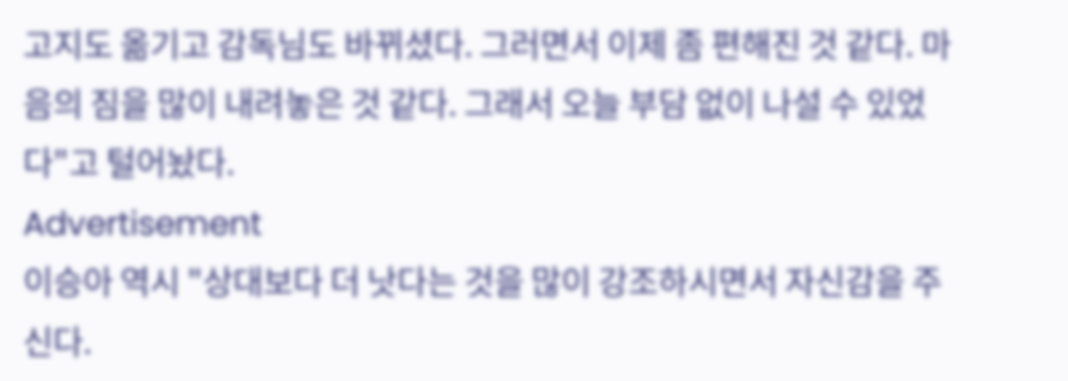고지도 옮기고 감독님도 바뀌셨다. 그러면서 이제 좀 편해진 것 같다. 마음의 짐을 많이 내려놓은 것 같다. 그래서 오늘 부담 없이 나설 수 있었다"고 털어놨다.
Advertisement
이승아 역시 "상대보다 더 낫다는 것을 많이 강조하시면서 자신감을 주신다.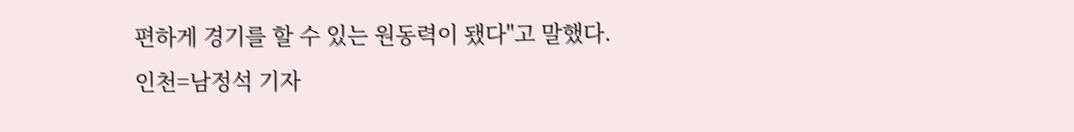편하게 경기를 할 수 있는 원동력이 됐다"고 말했다.
인천=남정석 기자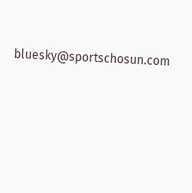bluesky@sportschosun.com